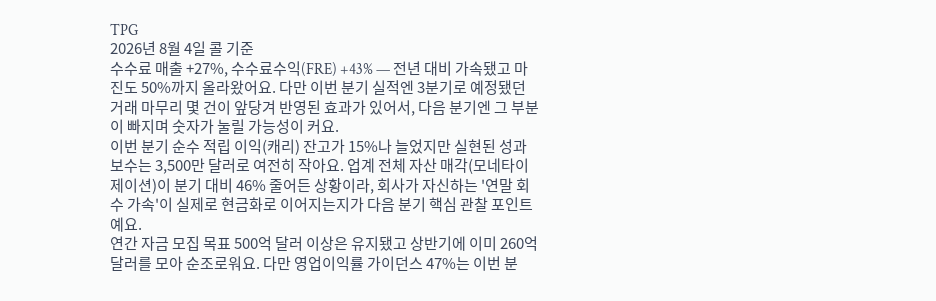TPG
2026년 8월 4일 콜 기준
수수료 매출 +27%, 수수료수익(FRE) +43% — 전년 대비 가속됐고 마진도 50%까지 올라왔어요. 다만 이번 분기 실적엔 3분기로 예정됐던 거래 마무리 몇 건이 앞당겨 반영된 효과가 있어서, 다음 분기엔 그 부분이 빠지며 숫자가 눌릴 가능성이 커요.
이번 분기 순수 적립 이익(캐리) 잔고가 15%나 늘었지만 실현된 성과보수는 3,500만 달러로 여전히 작아요. 업계 전체 자산 매각(모네타이제이션)이 분기 대비 46% 줄어든 상황이라, 회사가 자신하는 '연말 회수 가속'이 실제로 현금화로 이어지는지가 다음 분기 핵심 관찰 포인트예요.
연간 자금 모집 목표 500억 달러 이상은 유지됐고 상반기에 이미 260억 달러를 모아 순조로워요. 다만 영업이익률 가이던스 47%는 이번 분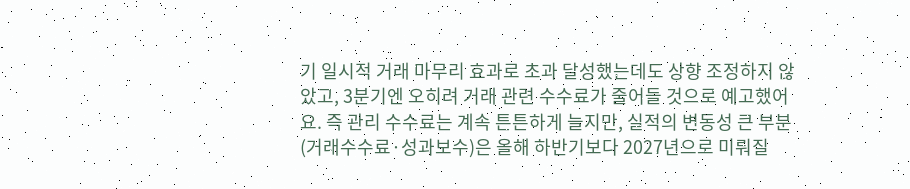기 일시적 거래 마무리 효과로 초과 달성했는데도 상향 조정하지 않았고, 3분기엔 오히려 거래 관련 수수료가 줄어들 것으로 예고했어요. 즉 관리 수수료는 계속 튼튼하게 늘지만, 실적의 변동성 큰 부분(거래수수료·성과보수)은 올해 하반기보다 2027년으로 미뤄질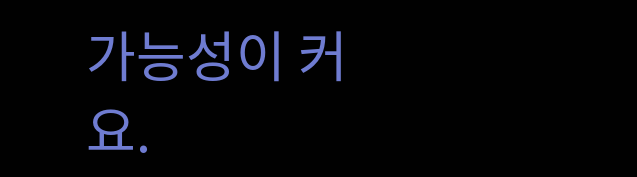가능성이 커요.